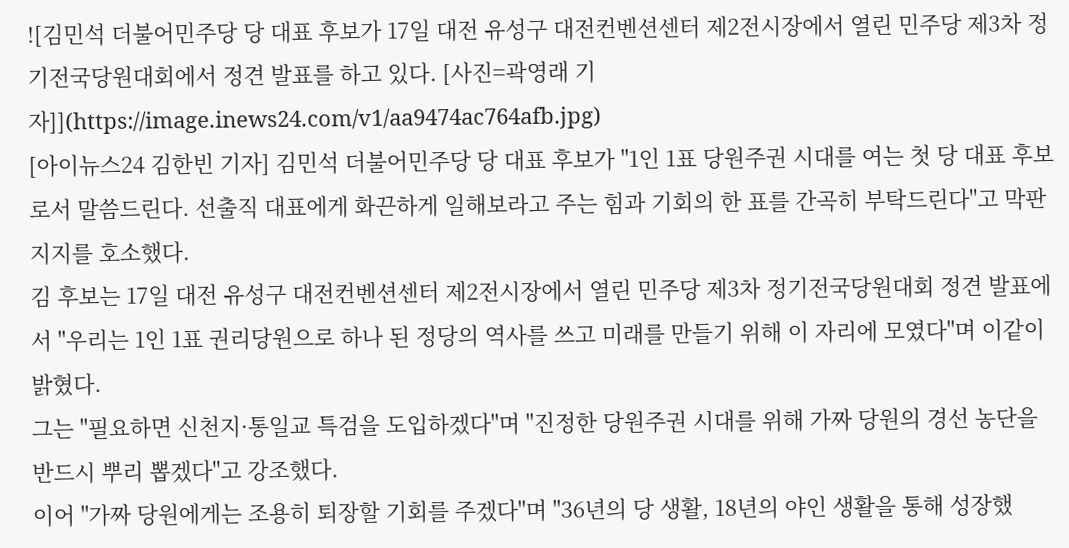![김민석 더불어민주당 당 대표 후보가 17일 대전 유성구 대전컨벤션센터 제2전시장에서 열린 민주당 제3차 정기전국당원대회에서 정견 발표를 하고 있다. [사진=곽영래 기자]](https://image.inews24.com/v1/aa9474ac764afb.jpg)
[아이뉴스24 김한빈 기자] 김민석 더불어민주당 당 대표 후보가 "1인 1표 당원주권 시대를 여는 첫 당 대표 후보로서 말씀드린다. 선출직 대표에게 화끈하게 일해보라고 주는 힘과 기회의 한 표를 간곡히 부탁드린다"고 막판 지지를 호소했다.
김 후보는 17일 대전 유성구 대전컨벤션센터 제2전시장에서 열린 민주당 제3차 정기전국당원대회 정견 발표에서 "우리는 1인 1표 권리당원으로 하나 된 정당의 역사를 쓰고 미래를 만들기 위해 이 자리에 모였다"며 이같이 밝혔다.
그는 "필요하면 신천지·통일교 특검을 도입하겠다"며 "진정한 당원주권 시대를 위해 가짜 당원의 경선 농단을 반드시 뿌리 뽑겠다"고 강조했다.
이어 "가짜 당원에게는 조용히 퇴장할 기회를 주겠다"며 "36년의 당 생활, 18년의 야인 생활을 통해 성장했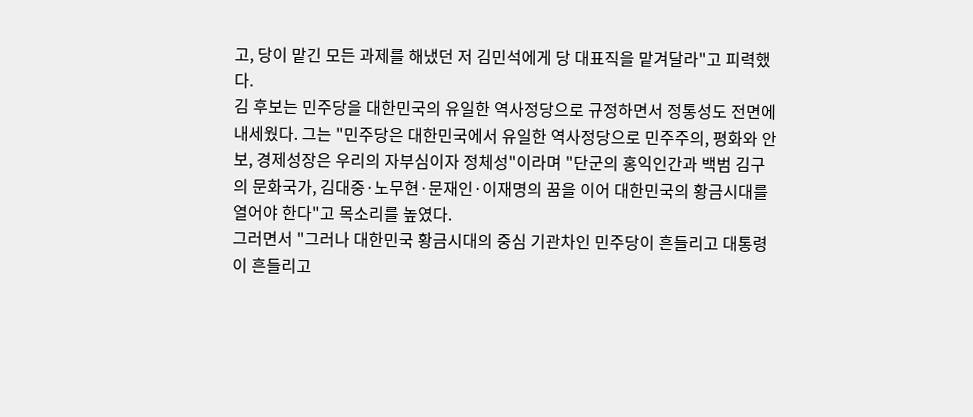고, 당이 맡긴 모든 과제를 해냈던 저 김민석에게 당 대표직을 맡겨달라"고 피력했다.
김 후보는 민주당을 대한민국의 유일한 역사정당으로 규정하면서 정통성도 전면에 내세웠다. 그는 "민주당은 대한민국에서 유일한 역사정당으로 민주주의, 평화와 안보, 경제성장은 우리의 자부심이자 정체성"이라며 "단군의 홍익인간과 백범 김구의 문화국가, 김대중·노무현·문재인·이재명의 꿈을 이어 대한민국의 황금시대를 열어야 한다"고 목소리를 높였다.
그러면서 "그러나 대한민국 황금시대의 중심 기관차인 민주당이 흔들리고 대통령이 흔들리고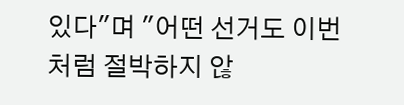있다"며 "어떤 선거도 이번처럼 절박하지 않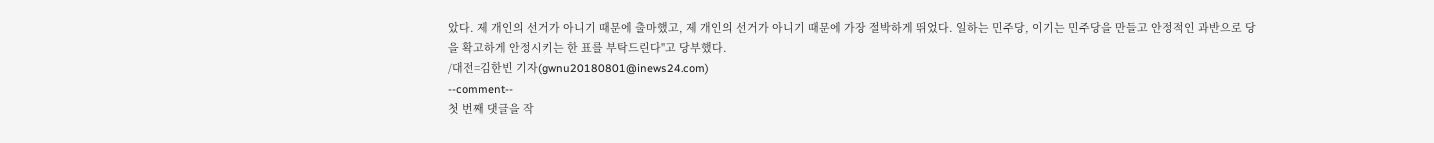았다. 제 개인의 선거가 아니기 때문에 출마했고, 제 개인의 선거가 아니기 때문에 가장 절박하게 뛰었다. 일하는 민주당, 이기는 민주당을 만들고 안정적인 과반으로 당을 확고하게 안정시키는 한 표를 부탁드린다"고 당부했다.
/대전=김한빈 기자(gwnu20180801@inews24.com)
--comment--
첫 번째 댓글을 작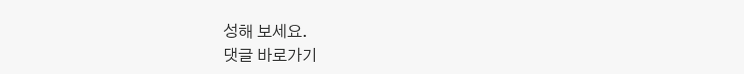성해 보세요.
댓글 바로가기